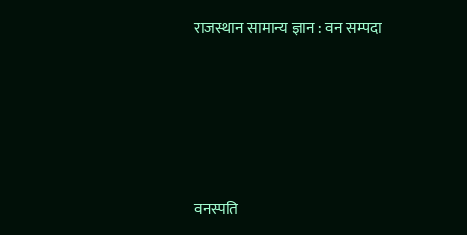राजस्थान सामान्य ज्ञान : वन सम्पदा





वनस्पति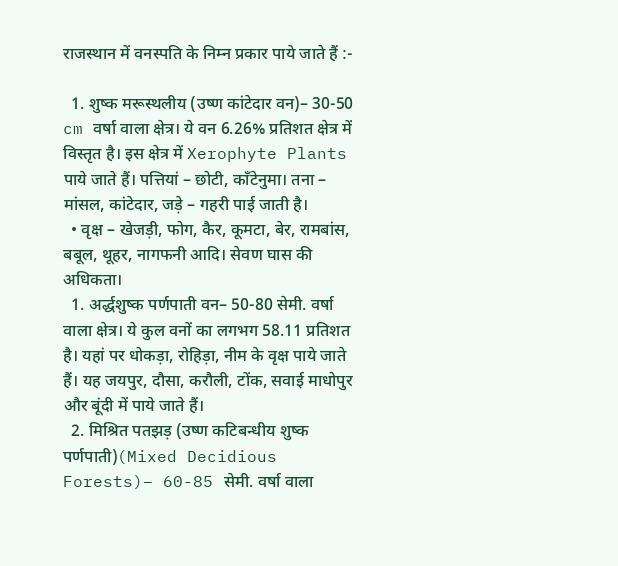राजस्थान में वनस्पति के निम्न प्रकार पाये जाते हैं :-

  1. शुष्क मरूस्थलीय (उष्ण कांटेदार वन)– 30-50 cm वर्षा वाला क्षेत्र। ये वन 6.26% प्रतिशत क्षेत्र में विस्तृत है। इस क्षेत्र में Xerophyte Plants पाये जाते हैं। पत्तियां – छोटी, काँटेनुमा। तना – मांसल, कांटेदार, जड़े – गहरी पाई जाती है।
  • वृक्ष – खेजड़ी, फोग, कैर, कूमटा, बेर, रामबांस, बबूल, थूहर, नागफनी आदि। सेवण घास की अधिकता।
  1. अर्द्धशुष्क पर्णपाती वन– 50-80 सेमी. वर्षा वाला क्षेत्र। ये कुल वनों का लगभग 58.11 प्रतिशत है। यहां पर धोकड़ा, रोहिड़ा, नीम के वृक्ष पाये जाते हैं। यह जयपुर, दौसा, करौली, टोंक, सवाई माधोपुर और बूंदी में पाये जाते हैं।
  2. मिश्रित पतझड़ (उष्ण कटिबन्धीय शुष्क पर्णपाती)(Mixed Decidious Forests)– 60-85 सेमी. वर्षा वाला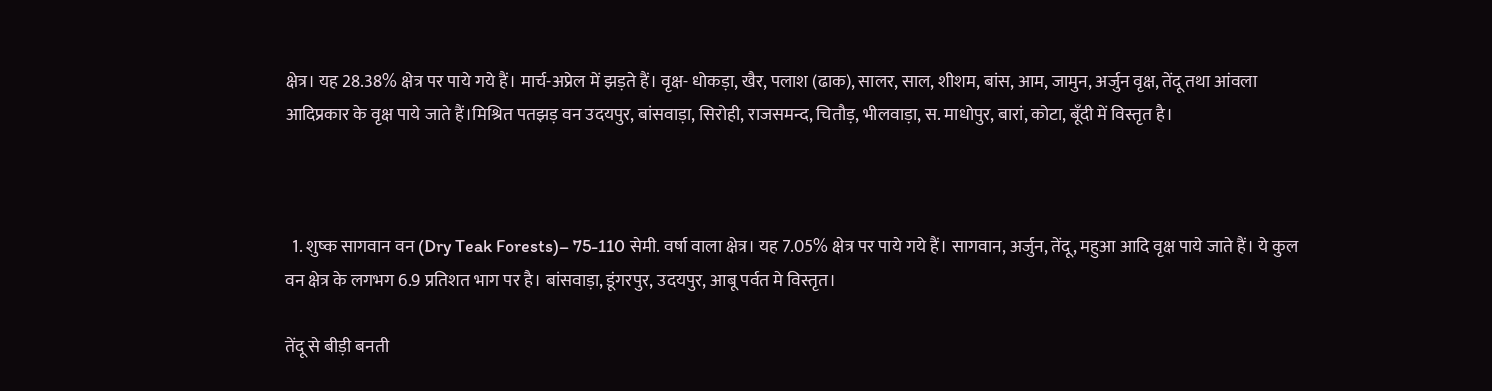क्षेत्र। यह 28.38% क्षेत्र पर पाये गये हैं। मार्च-अप्रेल में झड़ते हैं। वृक्ष- धोकड़ा, खैर, पलाश (ढाक), सालर, साल, शीशम, बांस, आम, जामुन, अर्जुन वृक्ष, तेंदू तथा आंवला आदिप्रकार के वृक्ष पाये जाते हैं।मिश्रित पतझड़ वन उदयपुर, बांसवाड़ा, सिरोही, राजसमन्द, चितौड़, भीलवाड़ा, स. माधोपुर, बारां, कोटा, बूँदी में विस्तृत है।



  1. शुष्क सागवान वन (Dry Teak Forests)– 75-110 सेमी. वर्षा वाला क्षेत्र। यह 7.05% क्षेत्र पर पाये गये हैं। सागवान, अर्जुन, तेंदू, महुआ आदि वृक्ष पाये जाते हैं। ये कुल वन क्षेत्र के लगभग 6.9 प्रतिशत भाग पर है। बांसवाड़ा, डूंगरपुर, उदयपुर, आबू पर्वत मे विस्तृत।

तेंदू से बीड़ी बनती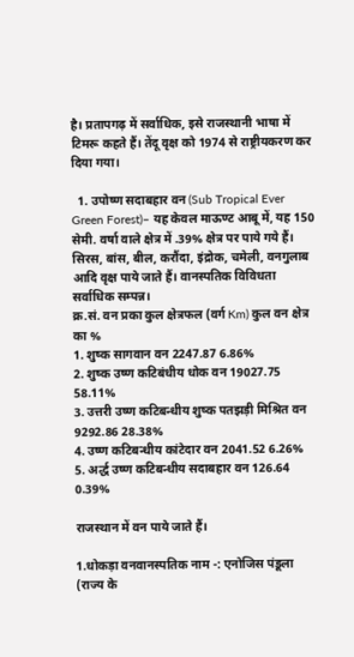है। प्रतापगढ़ में सर्वाधिक, इसे राजस्थानी भाषा में टिमरू कहते हैं। तेंदू वृक्ष को 1974 से राष्ट्रीयकरण कर दिया गया।

  1. उपोष्ण सदाबहार वन (Sub Tropical Ever Green Forest)– यह केवल माऊण्ट आबू में, यह 150 सेमी. वर्षा वाले क्षेत्र में .39% क्षेत्र पर पाये गये हैं। सिरस, बांस, बील, करौंदा, इंद्रोक, चमेली, वनगुलाब आदि वृक्ष पाये जाते हैं। वानस्पतिक विविधता सर्वाधिक सम्पन्न।
क्र.सं. वन प्रका कुल क्षेत्रफल (वर्ग Km) कुल वन क्षेत्र का %
1. शुष्क सागवान वन 2247.87 6.86%
2. शुष्क उष्ण कटिबंधीय धोक वन 19027.75 58.11%
3. उत्तरी उष्ण कटिबन्धीय शुष्क पतझड़ी मिश्रित वन 9292.86 28.38%
4. उष्ण कटिबन्धीय कांटेदार वन 2041.52 6.26%
5. अर्द्ध उष्ण कटिबन्धीय सदाबहार वन 126.64 0.39%

राजस्थान में वन पाये जाते हैं।

1.धोकड़ा वनवानस्पतिक नाम -: एनोजिस पंडूला (राज्य के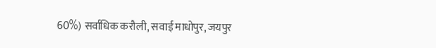60%) सर्वाधिक करौली, सवाई माधोपुर, जयपुर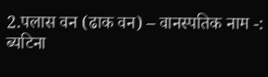2.पलास वन (ढाक वन) – वानस्पतिक नाम -: ब्यटिना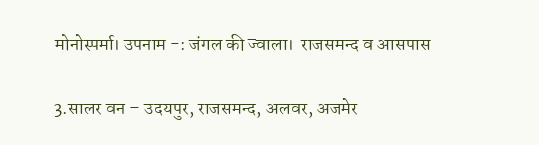मोनोस्पर्मा। उपनाम -: जंगल की ज्वाला।  राजसमन्द व आसपास

3.सालर वन – उदयपुर, राजसमन्द, अलवर, अजमेर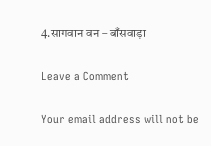4.सागवान वन – बाँसवाड़ा

Leave a Comment

Your email address will not be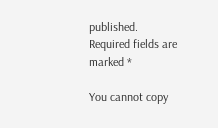published. Required fields are marked *

You cannot copy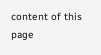content of this page